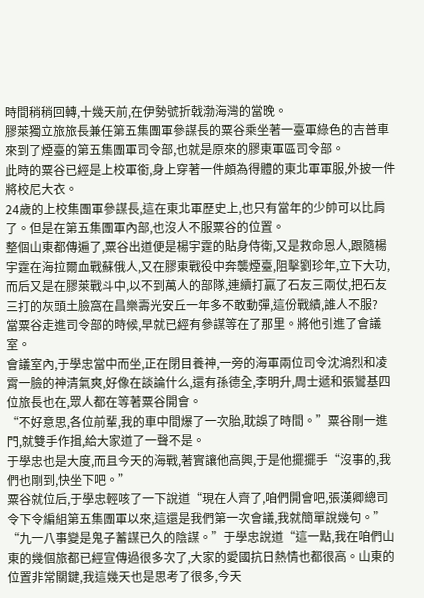時間稍稍回轉,十幾天前,在伊勢號折戟渤海灣的當晚。
膠萊獨立旅旅長兼任第五集團軍參謀長的粟谷乘坐著一臺軍綠色的吉普車來到了煙臺的第五集團軍司令部,也就是原來的膠東軍區司令部。
此時的粟谷已經是上校軍銜,身上穿著一件頗為得體的東北軍軍服,外披一件將校尼大衣。
24歲的上校集團軍參謀長,這在東北軍歷史上,也只有當年的少帥可以比肩了。但是在第五集團軍內部,也沒人不服粟谷的位置。
整個山東都傳遍了,粟谷出道便是楊宇霆的貼身侍衛,又是救命恩人,跟隨楊宇霆在海拉爾血戰蘇俄人,又在膠東戰役中奔襲煙臺,阻擊劉珍年,立下大功,而后又是在膠萊戰斗中,以不到萬人的部隊,連續打贏了石友三兩仗,把石友三打的灰頭土臉窩在昌樂壽光安丘一年多不敢動彈,這份戰績,誰人不服?
當粟谷走進司令部的時候,早就已經有參謀等在了那里。將他引進了會議室。
會議室內,于學忠當中而坐,正在閉目養神,一旁的海軍兩位司令沈鴻烈和凌霄一臉的神清氣爽,好像在談論什么,還有孫德全,李明升,周士遞和張鸞基四位旅長也在,眾人都在等著粟谷開會。
“不好意思,各位前輩,我的車中間爆了一次胎,耽誤了時間。”粟谷剛一進門,就雙手作揖,給大家道了一聲不是。
于學忠也是大度,而且今天的海戰,著實讓他高興,于是他擺擺手“沒事的,我們也剛到,快坐下吧。”
粟谷就位后,于學忠輕咳了一下說道“現在人齊了,咱們開會吧,張漢卿總司令下令編組第五集團軍以來,這還是我們第一次會議,我就簡單說幾句。”
“九一八事變是鬼子蓄謀已久的陰謀。”于學忠說道“這一點,我在咱們山東的幾個旅都已經宣傳過很多次了,大家的愛國抗日熱情也都很高。山東的位置非常關鍵,我這幾天也是思考了很多,今天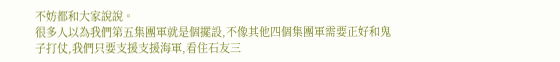不妨都和大家說說。
很多人以為我們第五集團軍就是個擺設,不像其他四個集團軍需要正好和鬼子打仗,我們只要支援支援海軍,看住石友三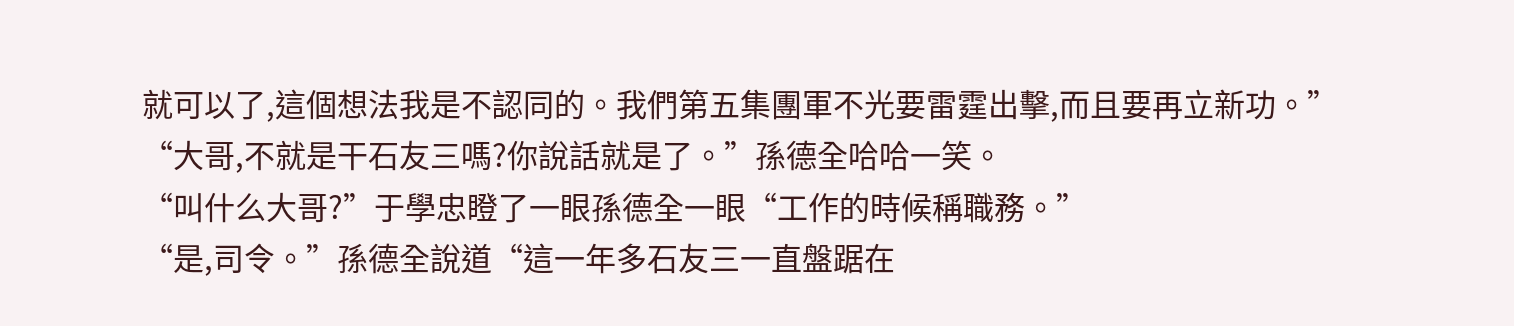就可以了,這個想法我是不認同的。我們第五集團軍不光要雷霆出擊,而且要再立新功。”
“大哥,不就是干石友三嗎?你說話就是了。”孫德全哈哈一笑。
“叫什么大哥?”于學忠瞪了一眼孫德全一眼“工作的時候稱職務。”
“是,司令。”孫德全說道“這一年多石友三一直盤踞在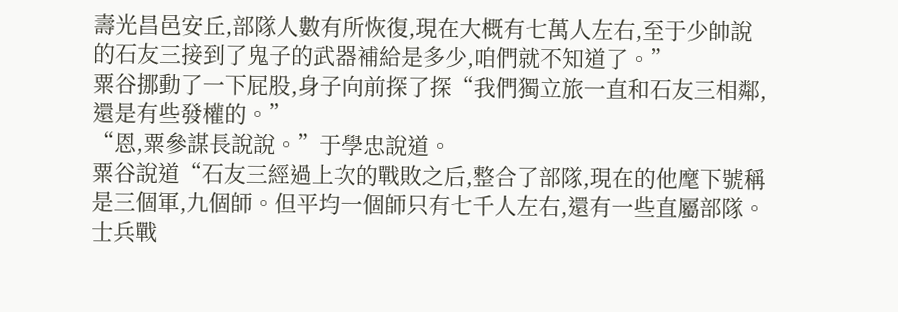壽光昌邑安丘,部隊人數有所恢復,現在大概有七萬人左右,至于少帥說的石友三接到了鬼子的武器補給是多少,咱們就不知道了。”
粟谷挪動了一下屁股,身子向前探了探“我們獨立旅一直和石友三相鄰,還是有些發權的。”
“恩,粟參謀長說說。”于學忠說道。
粟谷說道“石友三經過上次的戰敗之后,整合了部隊,現在的他麾下號稱是三個軍,九個師。但平均一個師只有七千人左右,還有一些直屬部隊。士兵戰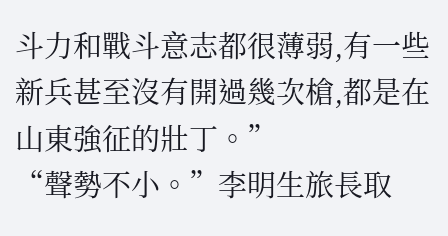斗力和戰斗意志都很薄弱,有一些新兵甚至沒有開過幾次槍,都是在山東強征的壯丁。”
“聲勢不小。”李明生旅長取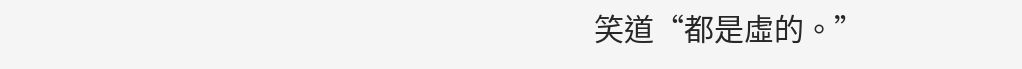笑道“都是虛的。”